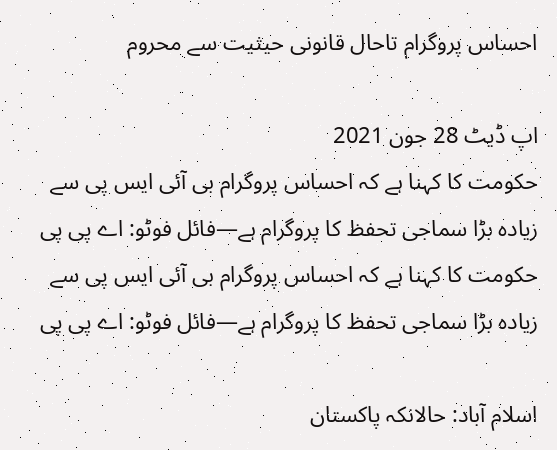احساس پروگرام تاحال قانونی حیثیت سے محروم

اپ ڈیٹ 28 جون 2021
حکومت کا کہنا ہے کہ احساس پروگرام بی آئی ایس پی سے زیادہ بڑا سماجی تحفظ کا پروگرام ہے—فائل فوٹو: اے پی پی
حکومت کا کہنا ہے کہ احساس پروگرام بی آئی ایس پی سے زیادہ بڑا سماجی تحفظ کا پروگرام ہے—فائل فوٹو: اے پی پی

اسلام آباد: حالانکہ پاکستان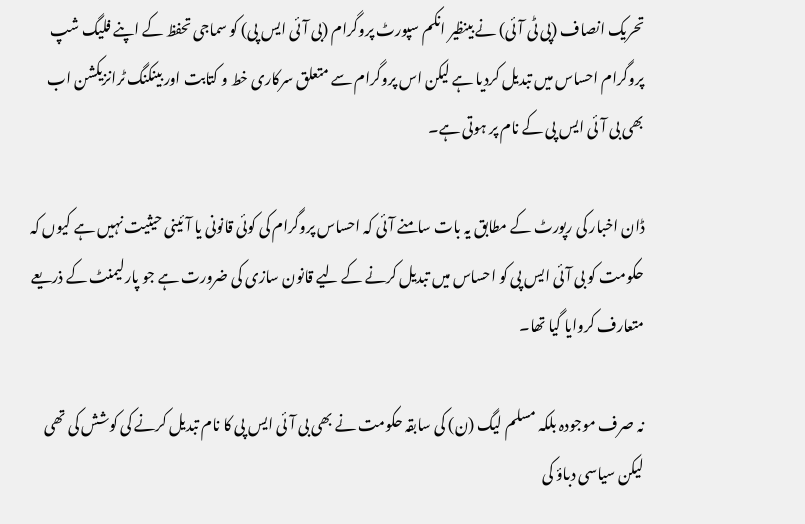تحریک انصاف (پی ٹی آئی) نے بینظیر انکم سپورٹ پروگرام (بی آئی ایس پی) کو سماجی تحفظ کے اپنے فلیگ شپ پروگرام احساس میں تبدیل کردیا ہے لیکن اس پروگرام سے متعلق سرکاری خط و کتابت اور بینکنگ ٹرانزیکشن اب بھی بی آئی ایس پی کے نام پر ہوتی ہے۔

ڈان اخبار کی رپورٹ کے مطابق یہ بات سامنے آئی کہ احساس پروگرام کی کوئی قانونی یا آئینی حیثیت نہیں ہے کیوں کہ حکومت کو بی آئی ایس پی کو احساس میں تبدیل کرنے کے لیے قانون سازی کی ضرورت ہے جو پارلیمنٹ کے ذریعے متعارف کروایا گیا تھا۔

نہ صرف موجودہ بلکہ مسلم لیگ (ن) کی سابقہ حکومت نے بھی بی آئی ایس پی کا نام تبدیل کرنے کی کوشش کی تھی لیکن سیاسی دباؤ کی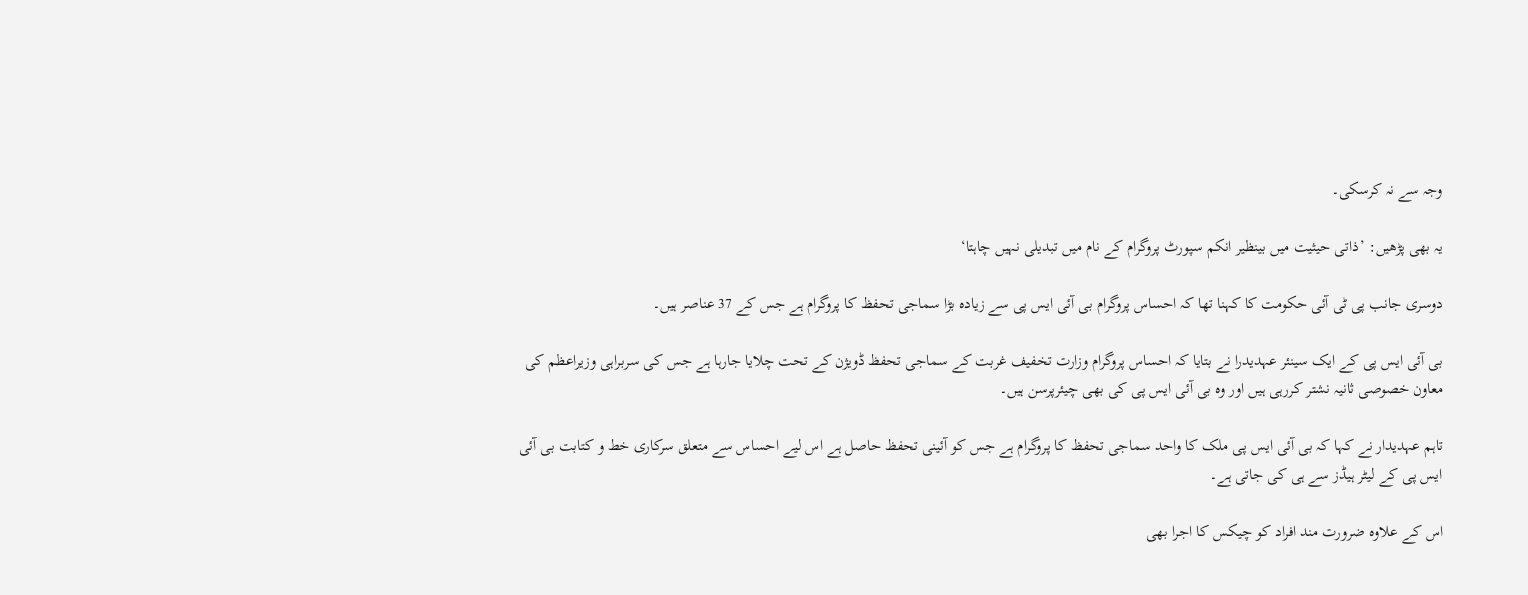وجہ سے نہ کرسکی۔

یہ بھی پڑھیں: ’ذاتی حیثیت میں بینظیر انکم سپورٹ پروگرام کے نام میں تبدیلی نہیں چاہتا‘

دوسری جانب پی ٹی آئی حکومت کا کہنا تھا کہ احساس پروگرام بی آئی ایس پی سے زیادہ بڑا سماجی تحفظ کا پروگرام ہے جس کے 37 عناصر ہیں۔

بی آئی ایس پی کے ایک سینئر عہدیدرا نے بتایا کہ احساس پروگرام وزارت تخفیف غربت کے سماجی تحفظ ڈویژن کے تحت چلایا جارہا ہے جس کی سربراہی وزیراعظم کی معاون خصوصی ثانیہ نشتر کررہی ہیں اور وہ بی آئی ایس پی کی بھی چیئرپرسن ہیں۔

تاہم عہدیدار نے کہا کہ بی آئی ایس پی ملک کا واحد سماجی تحفظ کا پروگرام ہے جس کو آئینی تحفظ حاصل ہے اس لیے احساس سے متعلق سرکاری خط و کتابت بی آئی ایس پی کے لیٹر ہیڈز سے ہی کی جاتی ہے۔

اس کے علاوہ ضرورت مند افراد کو چیکس کا اجرا بھی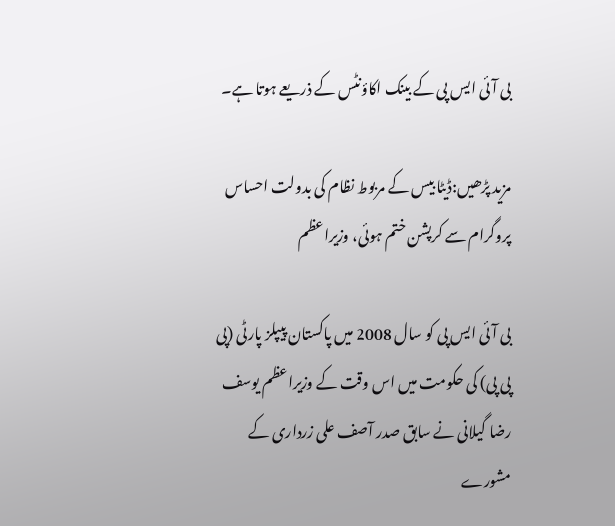بی آئی ایس پی کے بینک اکاؤنٹس کے ذریعے ہوتا ہے۔

مزید پڑھیں:ڈیٹا بیس کے مربوط نظام کی بدولت احساس پروگرام سے کرپشن ختم ہوئی، وزیراعظم

بی آئی ایس پی کو سال 2008 میں پاکستان پیپلز پارٹی (پی پی پی) کی حکومت میں اس وقت کے وزیراعظم یوسف رضا گیلانی نے سابق صدر آصف علی زرداری کے مشورے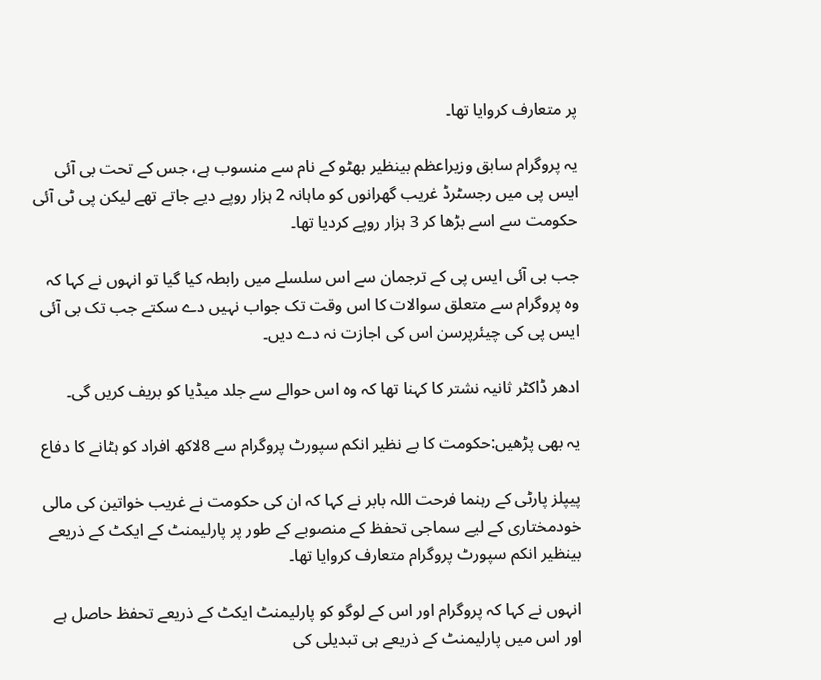پر متعارف کروایا تھا۔

یہ پروگرام سابق وزیراعظم بینظیر بھٹو کے نام سے منسوب ہے، جس کے تحت بی آئی ایس پی میں رجسٹرڈ غریب گھرانوں کو ماہانہ 2 ہزار روپے دیے جاتے تھے لیکن پی ٹی آئی حکومت سے اسے بڑھا کر 3 ہزار روپے کردیا تھا۔

جب بی آئی ایس پی کے ترجمان سے اس سلسلے میں رابطہ کیا گیا تو انہوں نے کہا کہ وہ پروگرام سے متعلق سوالات کا اس وقت تک جواب نہیں دے سکتے جب تک بی آئی ایس پی کی چیئرپرسن اس کی اجازت نہ دے دیں۔

ادھر ڈاکٹر ثانیہ نشتر کا کہنا تھا کہ وہ اس حوالے سے جلد میڈیا کو بریف کریں گی۔

یہ بھی پڑھیں:حکومت کا بے نظیر انکم سپورٹ پروگرام سے 8لاکھ افراد کو ہٹانے کا دفاع

پیپلز پارٹی کے رہنما فرحت اللہ بابر نے کہا کہ ان کی حکومت نے غریب خواتین کی مالی خودمختاری کے لیے سماجی تحفظ کے منصوبے کے طور پر پارلیمنٹ کے ایکٹ کے ذریعے بینظیر انکم سپورٹ پروگرام متعارف کروایا تھا۔

انہوں نے کہا کہ پروگرام اور اس کے لوگو کو پارلیمنٹ ایکٹ کے ذریعے تحفظ حاصل ہے اور اس میں پارلیمنٹ کے ذریعے ہی تبدیلی کی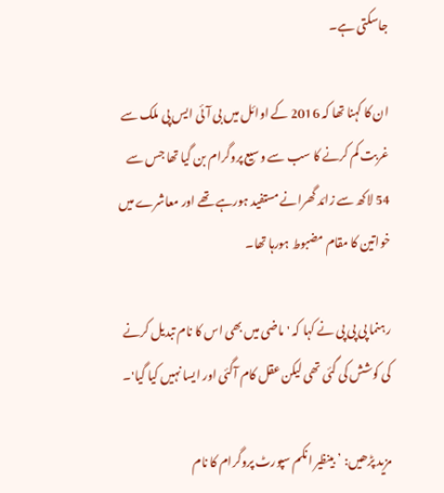جاسکتی ہے۔

ان کا کہنا تھا کہ 2016 کے اوائل میں بی آئی ایس پی ملک سے غربت کم کرنے کا سب سے وسیع پروگرام بن گیا تھا جس سے 54 لاکھ سے زائد گھرانے مستفید ہورہے تھے اور معاشرے میں خواتین کا مقام مضبوط ہورہا تھا۔

رہنما پی پی پی نے کہا کہ 'ماضی میں بھی اس کا نام تبدیل کرنے کی کوشش کی گئی تھی لیکن عقل کام آگئی اور ایسا نہیں کیا گیا'۔

مزید پڑھیں: ’بینظیر انکم سپورٹ پروگرام کا نام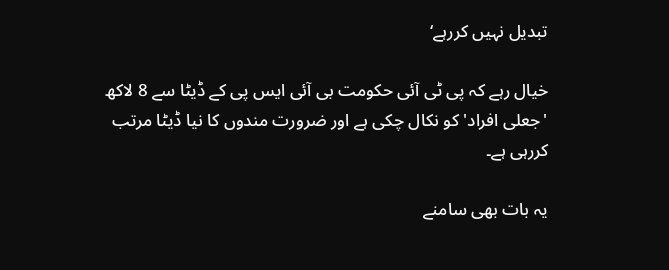تبدیل نہیں کررہے‘

خیال رہے کہ پی ٹی آئی حکومت بی آئی ایس پی کے ڈیٹا سے 8 لاکھ 'جعلی افراد' کو نکال چکی ہے اور ضرورت مندوں کا نیا ڈیٹا مرتب کررہی ہے۔

یہ بات بھی سامنے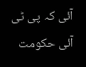آئی کہ پی ٹی آئی حکومت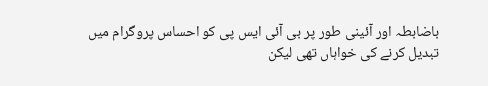باضابطہ اور آئینی طور پر بی آئی ایس پی کو احساس پروگرام میں تبدیل کرنے کی خواہاں تھی لیکن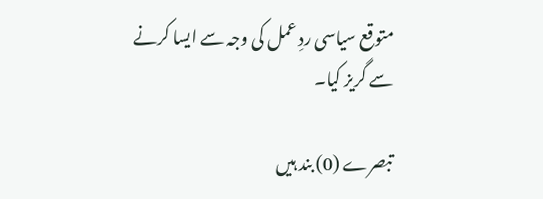متوقع سیاسی ردِ عمل کی وجہ سے ایسا کرنے سے گریز کیا۔

تبصرے (0) بند ہیں